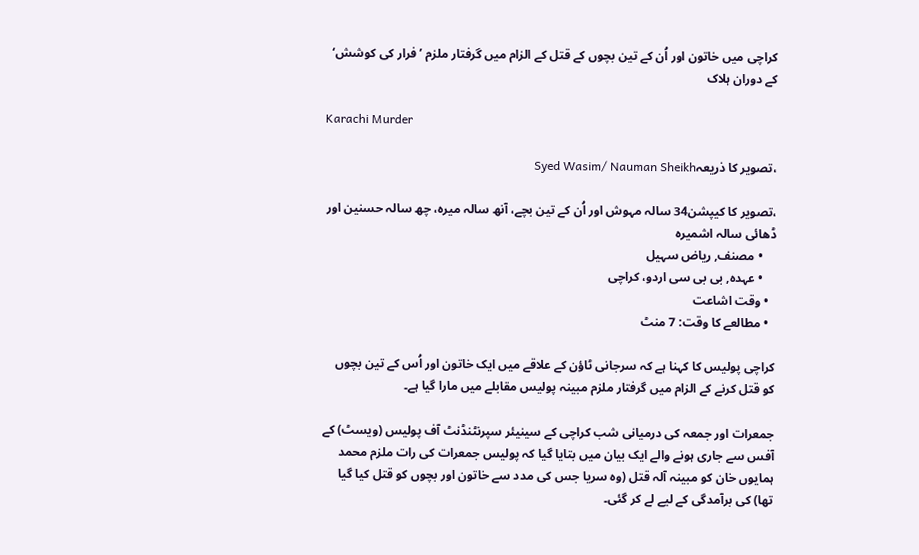کراچی میں خاتون اور اُن کے تین بچوں کے قتل کے الزام میں گرفتار ملزم ’فرار کی کوشش‘ کے دوران ہلاک

Karachi Murder

،تصویر کا ذریعہSyed Wasim/ Nauman Sheikh

،تصویر کا کیپشن34 سالہ مہوش اور اُن کے تین بچے، آنھ سالہ میرہ، چھ سالہ حسنین اور ڈھائی سالہ اشمیرہ
    • مصنف, ریاض سہیل
    • عہدہ, بی بی سی اردو، کراچی
  • وقت اشاعت
  • مطالعے کا وقت: 7 منٹ

کراچی پولیس کا کہنا ہے کہ سرجانی ٹاؤن کے علاقے میں ایک خاتون اور اُس کے تین بچوں کو قتل کرنے کے الزام میں گرفتار ملزم مبینہ پولیس مقابلے میں مارا گیا ہے۔

جمعرات اور جمعہ کی درمیانی شب کراچی کے سینیئر سپرنٹنڈنٹ آف پولیس (ویسٹ) کے آفس سے جاری ہونے والے ایک بیان میں بتایا گیا کہ پولیس جمعرات کی رات ملزم محمد ہمایوں خان کو مبینہ آلہ قتل (وہ سریا جس کی مدد سے خاتون اور بچوں کو قتل کیا گیا تھا) کی برآمدگی کے لیے لے کر گئی۔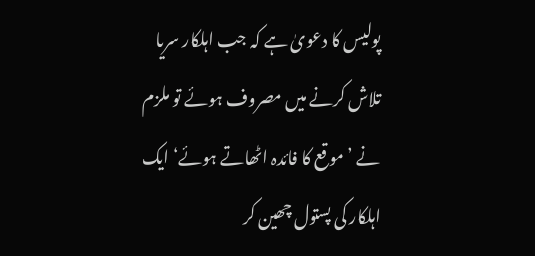پولیس کا دعویٰ ہے کہ جب اہلکار سریا تلاش کرنے میں مصروف ہوئے تو ملزم نے ’موقع کا فائدہ اٹھاتے ہوئے‘ ایک اہلکار کی پستول چھین کر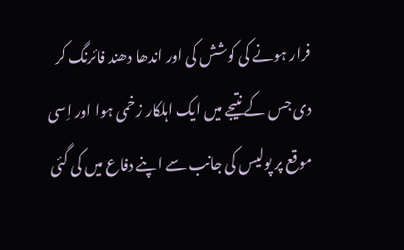فرار ہونے کی کوشش کی اور اندھا دھند فائرنگ کر دی جس کے نتیجے میں ایک اہلکار زخمی ہوا اور اِسی موقع پر پولیس کی جانب سے اپنے دفاع میں کی گئی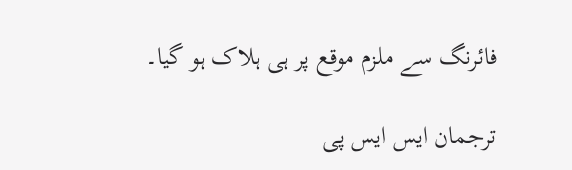فائرنگ سے ملزم موقع پر ہی ہلاک ہو گیا۔

ترجمان ایس ایس پی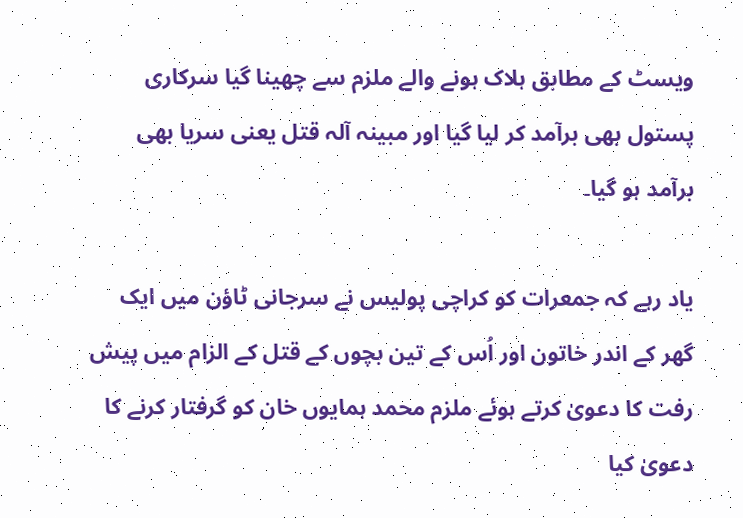ویسٹ کے مطابق ہلاک ہونے والے ملزم سے چھینا گیا سرکاری پستول بھی برآمد کر لیا گیا اور مبینہ آلہ قتل یعنی سریا بھی برآمد ہو گیا۔

یاد رہے کہ جمعرات کو کراچی پولیس نے سرجانی ٹاؤن میں ایک گھر کے اندر خاتون اور اُس کے تین بچوں کے قتل کے الزام میں پیش رفت کا دعویٰ کرتے ہوئے ملزم محمد ہمایوں خان کو گرفتار کرنے کا دعویٰ کیا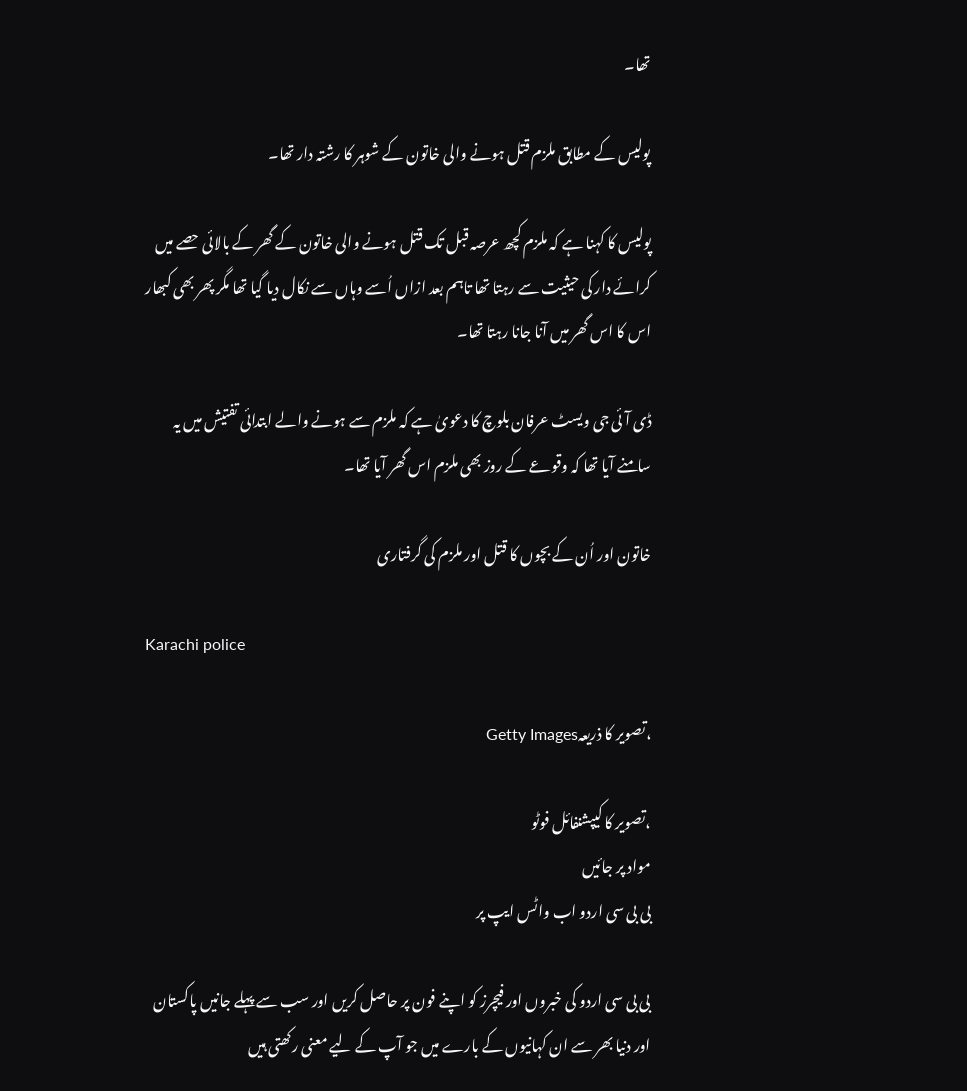تھا۔

پولیس کے مطابق ملزم قتل ہونے والی خاتون کے شوہر کا رشتہ دار تھا۔

پولیس کا کہنا ہے کہ ملزم کچھ عرصہ قبل تک قتل ہونے والی خاتون کے گھر کے بالائی حصے میں کرائے دار کی حیثیت سے رہتا تھا تاہم بعد ازاں اُسے وہاں سے نکال دیا گیا تھا مگر پھر بھی کبھار اس کا اس گھر میں آنا جانا رہتا تھا۔

ڈی آئی جی ویسٹ عرفان بلوچ کا دعویٰ ہے کہ ملزم سے ہونے والے ابتدائی تفتیش میں یہ سامنے آیا تھا کہ وقوعے کے روز بھی ملزم اس گھر آیا تھا۔

خاتون اور اُن کے بچوں کا قتل اور ملزم کی گرفتاری

Karachi police

،تصویر کا ذریعہGetty Images

،تصویر کا کیپشنفائل فوٹو
مواد پر جائیں
بی بی سی اردو اب واٹس ایپ پر

بی بی سی اردو کی خبروں اور فیچرز کو اپنے فون پر حاصل کریں اور سب سے پہلے جانیں پاکستان اور دنیا بھر سے ان کہانیوں کے بارے میں جو آپ کے لیے معنی رکھتی ہیں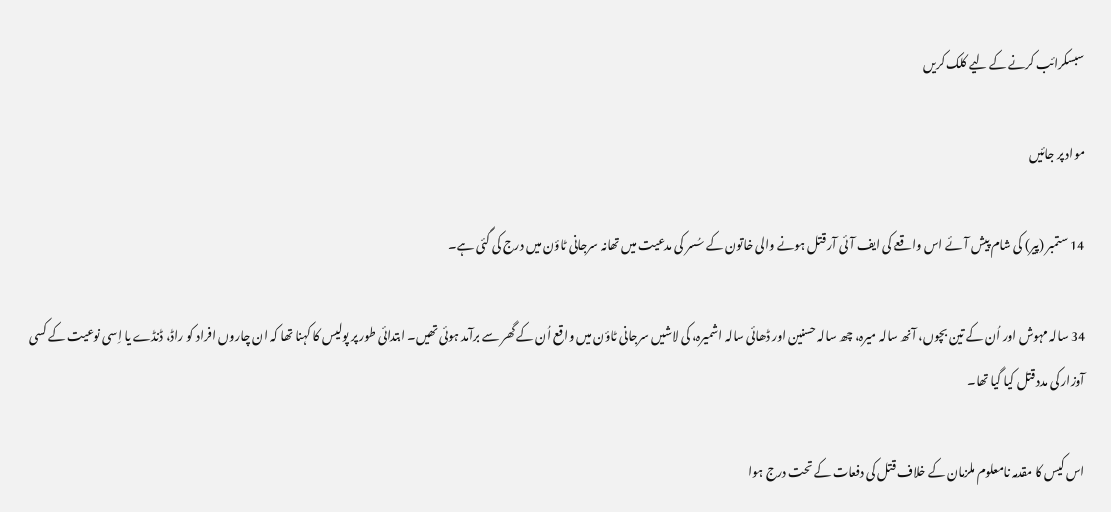سبسکرائب کرنے کے لیے کلک کریں

مواد پر جائیں

14 ستمبر (پیر) کی شام پیش آئے اس واقعے کی ایف آئی آر قتل ہونے والی خاتون کے سُسر کی مدعیت میں تھانہ سرجانی ٹاؤن میں درج کی گئی ہے۔

34 سالہ مہوش اور اُن کے تین بچوں، آنھ سالہ میرہ، چھ سالہ حسنین اور ڈھائی سالہ اشمیرہ، کی لاشیں سرجانی ٹاؤن میں واقع اُن کے گھر سے برآمد ہوئی تھیں۔ ابتدائی طور پر پولیس کا کہنا تھا کہ ان چاروں افراد کو راڈ، ڈنڈے یا اِسی نوعیت کے کسی آوزار کی مدد قتل کیا گیا تھا۔

اس کیس کا مقدمہ نامعلوم ملزمان کے خلاف قتل کی دفعات کے تحت درج ہوا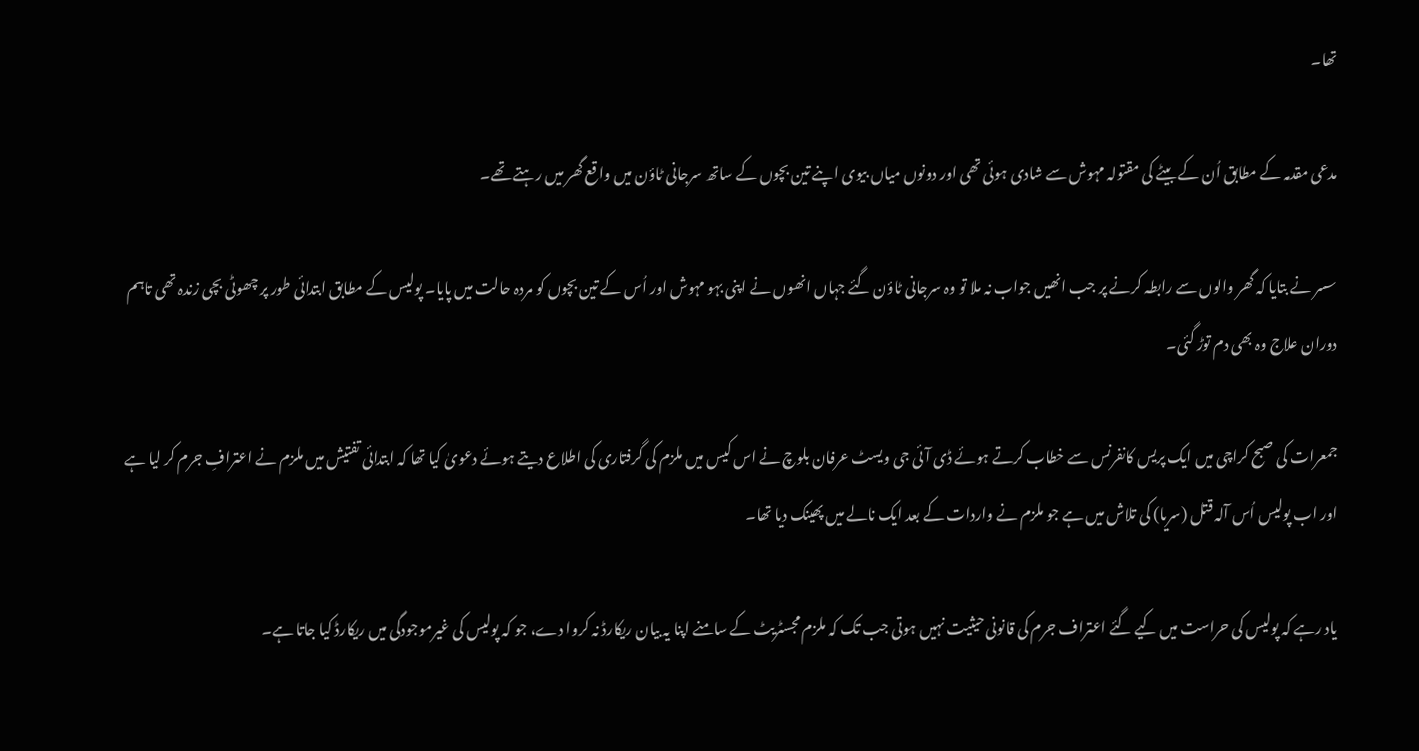تھا۔

مدعی مقدمہ کے مطابق اُن کے بیٹے کی مقتولہ مہوش سے شادی ہوئی تھی اور دونوں میاں بیوی اپنے تین بچوں کے ساتھ سرجانی ٹاؤن میں واقع گھر میں رہتے تھے۔

سسر نے بتایا کہ گھر والوں سے رابطہ کرنے پر جب انھیں جواب نہ ملا تو وہ سرجانی ٹاؤن گئے جہاں انھوں نے اپنی بہو مہوش اور اُس کے تین بچوں کو مردہ حالت میں پایا۔ پولیس کے مطابق ابتدائی طور پر چھوٹی بچی زندہ تھی تاہم دوران علاج وہ بھی دم توڑ گئی۔

جمعرات کی صبح کراچی میں ایک پریس کانفرنس سے خطاب کرتے ہوئے ڈی آئی جی ویسٹ عرفان بلوچ نے اس کیس میں ملزم کی گرفتاری کی اطلاع دیتے ہوئے دعویٰ کیا تھا کہ ابتدائی تفتیش میں ملزم نے اعترافِ جرم کر لیا ہے اور اب پولیس اُس آلہ قتل (سریا) کی تلاش میں ہے جو ملزم نے واردات کے بعد ایک نالے میں پھینک دیا تھا۔

یاد رہے کہ پولیس کی حراست میں کیے گئے اعتراف جرم کی قانونی حیثیت نہیں ہوتی جب تک کہ ملزم مجسٹریٹ کے سامنے اپنا یہ بیان ریکارڈ نہ کروا دے، جو کہ پولیس کی غیرموجودگی میں ریکارڈ کیا جاتا ہے۔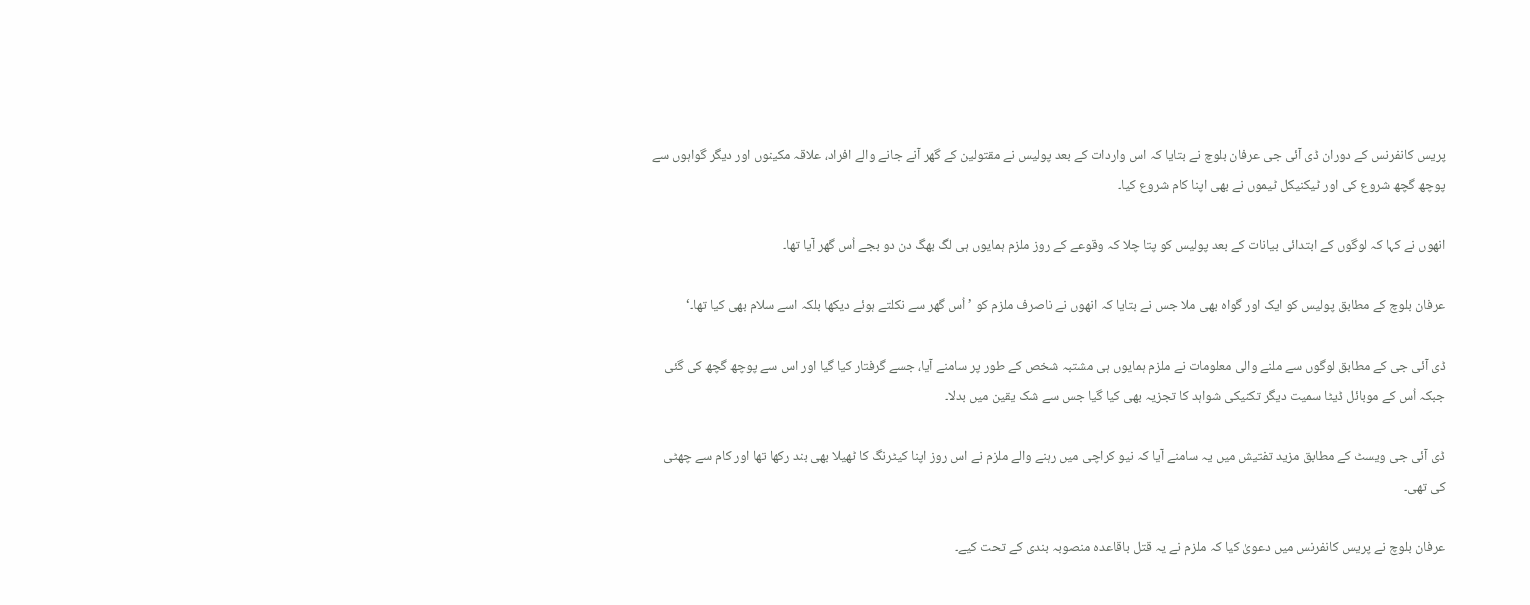پریس کانفرنس کے دوران ڈی آئی جی عرفان بلوچ نے بتایا کہ اس واردات کے بعد پولیس نے مقتولین کے گھر آنے جانے والے افراد، علاقہ مکینوں اور دیگر گواہوں سے پوچھ گچھ شروع کی اور ٹیکنیکل ٹیموں نے بھی اپنا کام شروع کیا۔

انھوں نے کہا کہ لوگوں کے ابتدائی بیانات کے بعد پولیس کو پتا چلا کہ وقوعے کے روز ملزم ہمایوں ہی لگ بھگ دن دو بجے اُس گھر آیا تھا۔

عرفان بلوچ کے مطابق پولیس کو ایک اور گواہ بھی ملا جس نے بتایا کہ انھوں نے ناصرف ملزم کو ’اُس گھر سے نکلتے ہوئے دیکھا بلکہ اسے سلام بھی کیا تھا۔‘

ڈی آئی جی کے مطابق لوگوں سے ملنے والی معلومات نے ملزم ہمایوں ہی مشتبہ شخص کے طور پر سامنے آیا، جسے گرفتار کیا گیا اور اس سے پوچھ گچھ کی گئی جبکہ اُس کے موبائل ڈیٹا سمیت دیگر تکنیکی شواہد کا تجزیہ بھی کیا گیا جس سے شک یقین میں بدلا۔

ڈی آئی جی ویسٹ کے مطابق مزید تفتیش میں یہ سامنے آیا کہ نیو کراچی میں رہنے والے ملزم نے اس روز اپنا کیٹرنگ کا ٹھیلا بھی بند رکھا تھا اور کام سے چھٹی کی تھی۔

عرفان بلوچ نے پریس کانفرنس میں دعویٰ کیا کہ ملزم نے یہ قتل باقاعدہ منصوبہ بندی کے تحت کیے۔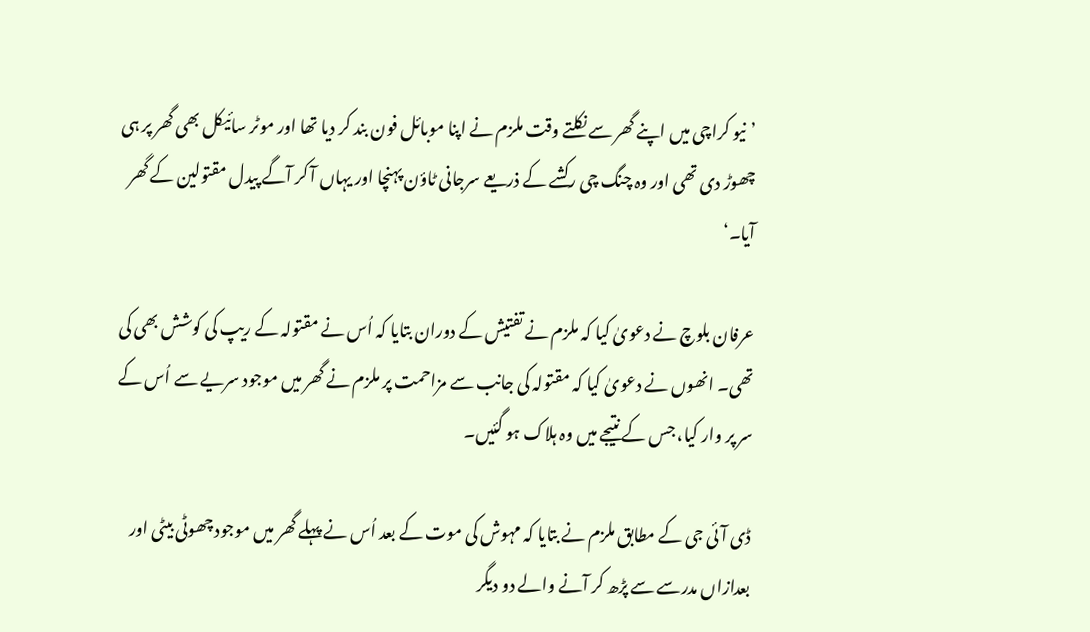’نیو کراچی میں اپنے گھر سے نکلتے وقت ملزم نے اپنا موبائل فون بند کر دیا تھا اور موٹر سائیکل بھی گھر پر ہی چھوڑ دی تھی اور وہ چنگ چی رکشے کے ذریعے سرجانی ٹاؤن پہنچا اور یہاں آ کر آگے پیدل مقتولین کے گھر آیا۔‘

عرفان بلوچ نے دعویٰ کیا کہ ملزم نے تفتیش کے دوران بتایا کہ اُس نے مقتولہ کے ریپ کی کوشش بھی کی تھی۔ انھوں نے دعویٰ کیا کہ مقتولہ کی جانب سے مزاحمت پر ملزم نے گھر میں موجود سریے سے اُس کے سر پر وار کیا، جس کے نتیجے میں وہ ہلاک ہو گئیں۔

ڈی آئی جی کے مطابق ملزم نے بتایا کہ مہوش کی موت کے بعد اُس نے پہلے گھر میں موجود چھوٹی بیٹی اور بعدازاں مدرسے سے پڑھ کر آنے والے دو دیگر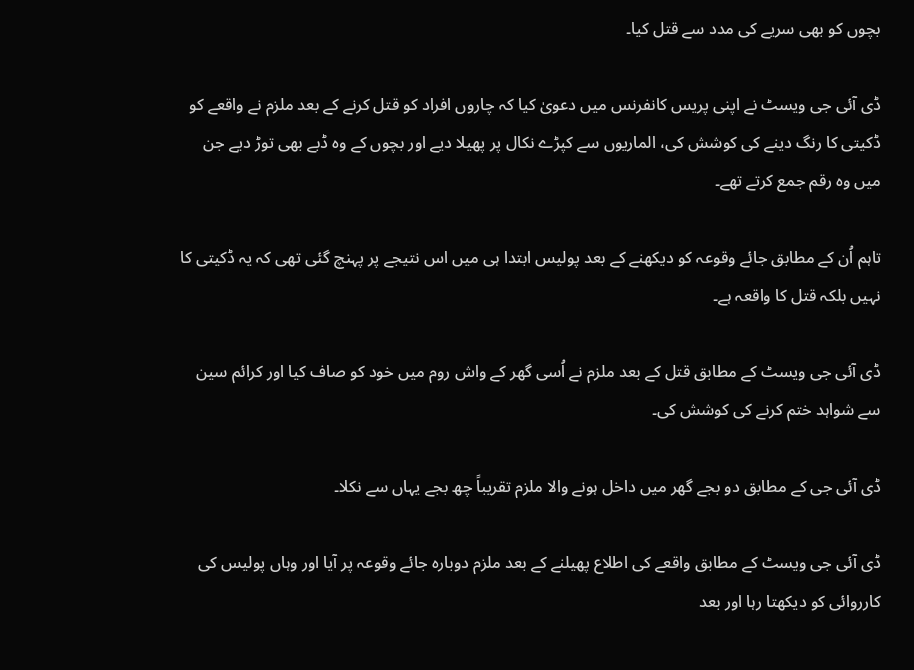بچوں کو بھی سریے کی مدد سے قتل کیا۔

ڈی آئی جی ویسٹ نے اپنی پریس کانفرنس میں دعویٰ کیا کہ چاروں افراد کو قتل کرنے کے بعد ملزم نے واقعے کو ڈکیتی کا رنگ دینے کی کوشش کی، الماریوں سے کپڑے نکال پر پھیلا دیے اور بچوں کے وہ ڈبے بھی توڑ دیے جن میں وہ رقم جمع کرتے تھے۔

تاہم اُن کے مطابق جائے وقوعہ کو دیکھنے کے بعد پولیس ابتدا ہی میں اس نتیجے پر پہنچ گئی تھی کہ یہ ڈکیتی کا نہیں بلکہ قتل کا واقعہ ہے۔

ڈی آئی جی ویسٹ کے مطابق قتل کے بعد ملزم نے اُسی گھر کے واش روم میں خود کو صاف کیا اور کرائم سین سے شواہد ختم کرنے کی کوشش کی۔

ڈی آئی جی کے مطابق دو بجے گھر میں داخل ہونے والا ملزم تقریباً چھ بجے یہاں سے نکلا۔

ڈی آئی جی ویسٹ کے مطابق واقعے کی اطلاع پھیلنے کے بعد ملزم دوبارہ جائے وقوعہ پر آیا اور وہاں پولیس کی کارروائی کو دیکھتا رہا اور بعد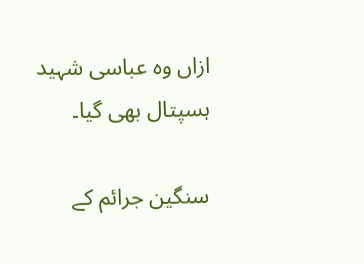ازاں وہ عباسی شہید ہسپتال بھی گیا۔

سنگین جرائم کے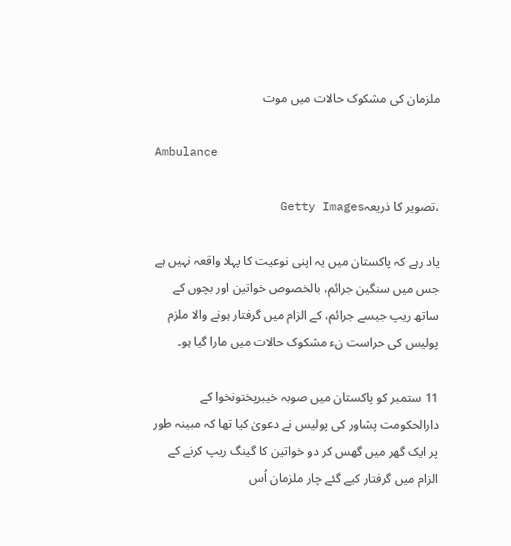ملزمان کی مشکوک حالات میں موت

Ambulance

،تصویر کا ذریعہGetty Images

یاد رہے کہ پاکستان میں یہ اپنی نوعیت کا پہلا واقعہ نہیں ہے جس میں سنگین جرائم، بالخصوص خواتین اور بچوں کے ساتھ ریپ جیسے جرائم، کے الزام میں گرفتار ہونے والا ملزم پولیس کی حراست نء مشکوک حالات میں مارا گیا ہو۔

11 ستمبر کو پاکستان میں صوبہ خیبرپختونخوا کے دارالحکومت پشاور کی پولیس نے دعویٰ کیا تھا کہ مبینہ طور پر ایک گھر میں گھس کر دو خواتین کا گینگ ریپ کرنے کے الزام میں گرفتار کیے گئے چار ملزمان اُس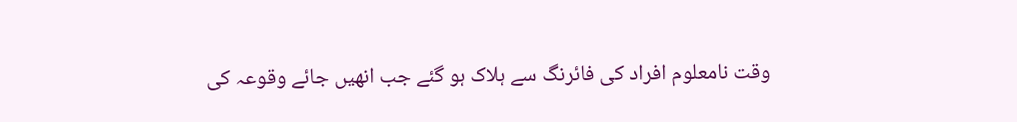وقت نامعلوم افراد کی فائرنگ سے ہلاک ہو گئے جب انھیں جائے وقوعہ کی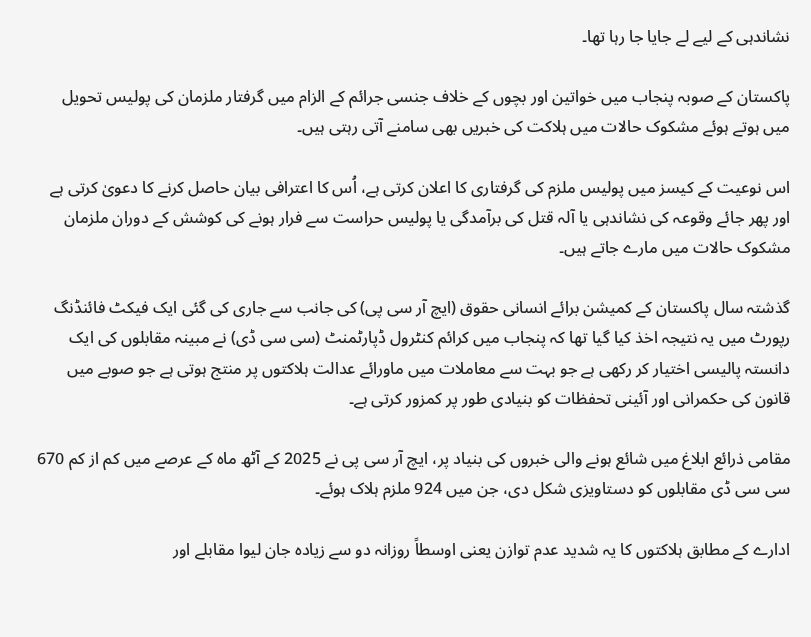نشاندہی کے لیے لے جایا جا رہا تھا۔

پاکستان کے صوبہ پنجاب میں خواتین اور بچوں کے خلاف جنسی جرائم کے الزام میں گرفتار ملزمان کی پولیس تحویل میں ہوتے ہوئے مشکوک حالات میں ہلاکت کی خبریں بھی سامنے آتی رہتی ہیں۔

اس نوعیت کے کیسز میں پولیس ملزم کی گرفتاری کا اعلان کرتی ہے، اُس کا اعترافی بیان حاصل کرنے کا دعویٰ کرتی ہے اور پھر جائے وقوعہ کی نشاندہی یا آلہ قتل کی برآمدگی یا پولیس حراست سے فرار ہونے کی کوشش کے دوران ملزمان مشکوک حالات میں مارے جاتے ہیں۔

گذشتہ سال پاکستان کے کمیشن برائے انسانی حقوق (ایچ آر سی پی) کی جانب سے جاری کی گئی ایک فیکٹ فائنڈنگ رپورٹ میں یہ نتیجہ اخذ کیا گیا تھا کہ پنجاب میں کرائم کنٹرول ڈپارٹمنٹ (سی سی ڈی) نے مبینہ مقابلوں کی ایک دانستہ پالیسی اختیار کر رکھی ہے جو بہت سے معاملات میں ماورائے عدالت ہلاکتوں پر منتج ہوتی ہے جو صوبے میں قانون کی حکمرانی اور آئینی تحفظات کو بنیادی طور پر کمزور کرتی ہے۔

مقامی ذرائع ابلاغ میں شائع ہونے والی خبروں کی بنیاد پر، ایچ آر سی پی نے 2025 کے آٹھ ماہ کے عرصے میں کم از کم 670 سی سی ڈی مقابلوں کو دستاویزی شکل دی، جن میں 924 ملزم ہلاک ہوئے۔

ادارے کے مطابق ہلاکتوں کا یہ شدید عدم توازن یعنی اوسطاً روزانہ دو سے زیادہ جان لیوا مقابلے اور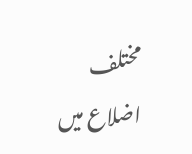مختلف اضلاع میں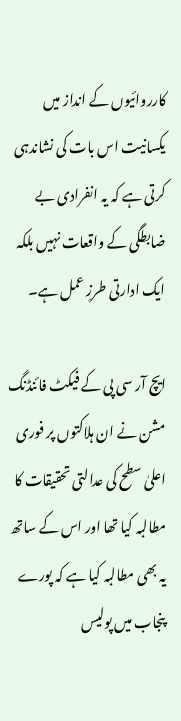کارروائیوں کے انداز میں یکسانیت اس بات کی نشاندہی کرتی ہے کہ یہ انفرادی بے ضابطگی کے واقعات نہیں بلکہ ایک ادارتی طرزِ عمل ہے۔

ایچ آر سی پی کے فیکٹ فائنڈنگ مشن نے ان ہلاکتوں پر فوری اعلیٰ سطح کی عدالتی تحقیقات کا مطالبہ کیا تھا اور اس کے ساتھ یہ بھی مطالبہ کیا ہے کہ پورے پنجاب میں پولیس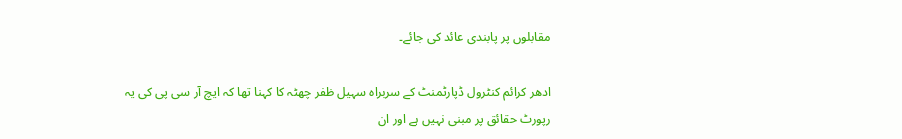مقابلوں پر پابندی عائد کی جائے۔

ادھر کرائم کنٹرول ڈپارٹمنٹ کے سربراہ سہیل ظفر چھٹہ کا کہنا تھا کہ ایچ آر سی پی کی یہ رپورٹ حقائق پر مبنی نہیں ہے اور ان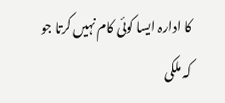کا ادارہ ایسا کوئی کام نہیں کرتا جو کہ ملکی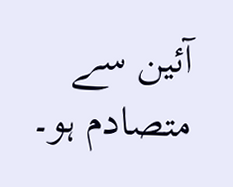آئین سے متصادم ہو۔